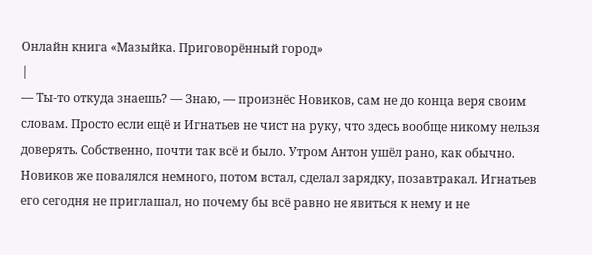Онлайн книга «Мазыйка. Приговорённый город»
|
— Ты-то откуда знаешь? — Знаю, — произнёс Новиков, сам не до конца веря своим словам. Просто если ещё и Игнатьев не чист на руку, что здесь вообще никому нельзя доверять. Собственно, почти так всё и было. Утром Антон ушёл рано, как обычно. Новиков же повалялся немного, потом встал, сделал зарядку, позавтракал. Игнатьев его сегодня не приглашал, но почему бы всё равно не явиться к нему и не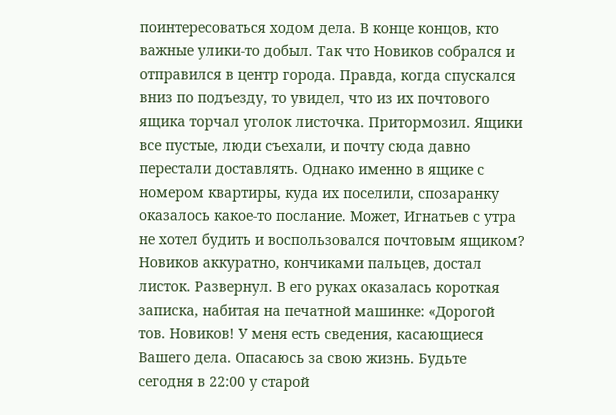поинтересоваться ходом дела. В конце концов, кто важные улики-то добыл. Так что Новиков собрался и отправился в центр города. Правда, когда спускался вниз по подъезду, то увидел, что из их почтового ящика торчал уголок листочка. Притормозил. Ящики все пустые, люди съехали, и почту сюда давно перестали доставлять. Однако именно в ящике с номером квартиры, куда их поселили, спозаранку оказалось какое-то послание. Может, Игнатьев с утра не хотел будить и воспользовался почтовым ящиком? Новиков аккуратно, кончиками пальцев, достал листок. Развернул. В его руках оказалась короткая записка, набитая на печатной машинке: «Дорогой тов. Новиков! У меня есть сведения, касающиеся Вашего дела. Опасаюсь за свою жизнь. Будьте сегодня в 22:00 у старой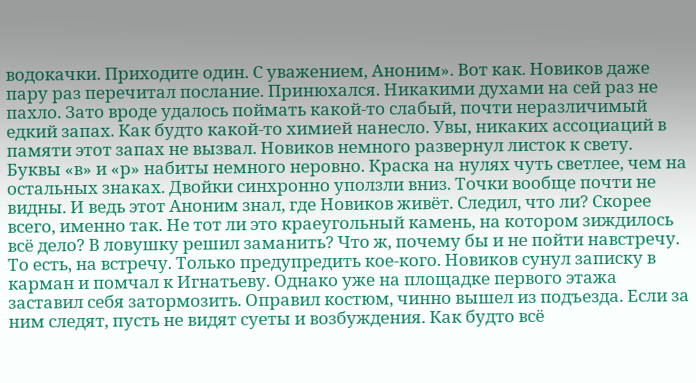водокачки. Приходите один. С уважением, Аноним». Вот как. Новиков даже пару раз перечитал послание. Принюхался. Никакими духами на сей раз не пахло. Зато вроде удалось поймать какой-то слабый, почти неразличимый едкий запах. Как будто какой-то химией нанесло. Увы, никаких ассоциаций в памяти этот запах не вызвал. Новиков немного развернул листок к свету. Буквы «в» и «р» набиты немного неровно. Краска на нулях чуть светлее, чем на остальных знаках. Двойки синхронно уползли вниз. Точки вообще почти не видны. И ведь этот Аноним знал, где Новиков живёт. Следил, что ли? Скорее всего, именно так. Не тот ли это краеугольный камень, на котором зиждилось всё дело? В ловушку решил заманить? Что ж, почему бы и не пойти навстречу. То есть, на встречу. Только предупредить кое-кого. Новиков сунул записку в карман и помчал к Игнатьеву. Однако уже на площадке первого этажа заставил себя затормозить. Оправил костюм, чинно вышел из подъезда. Если за ним следят, пусть не видят суеты и возбуждения. Как будто всё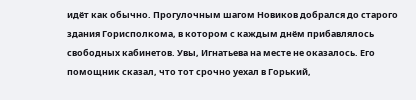идёт как обычно. Прогулочным шагом Новиков добрался до старого здания Горисполкома, в котором с каждым днём прибавлялось свободных кабинетов. Увы, Игнатьева на месте не оказалось. Его помощник сказал, что тот срочно уехал в Горький,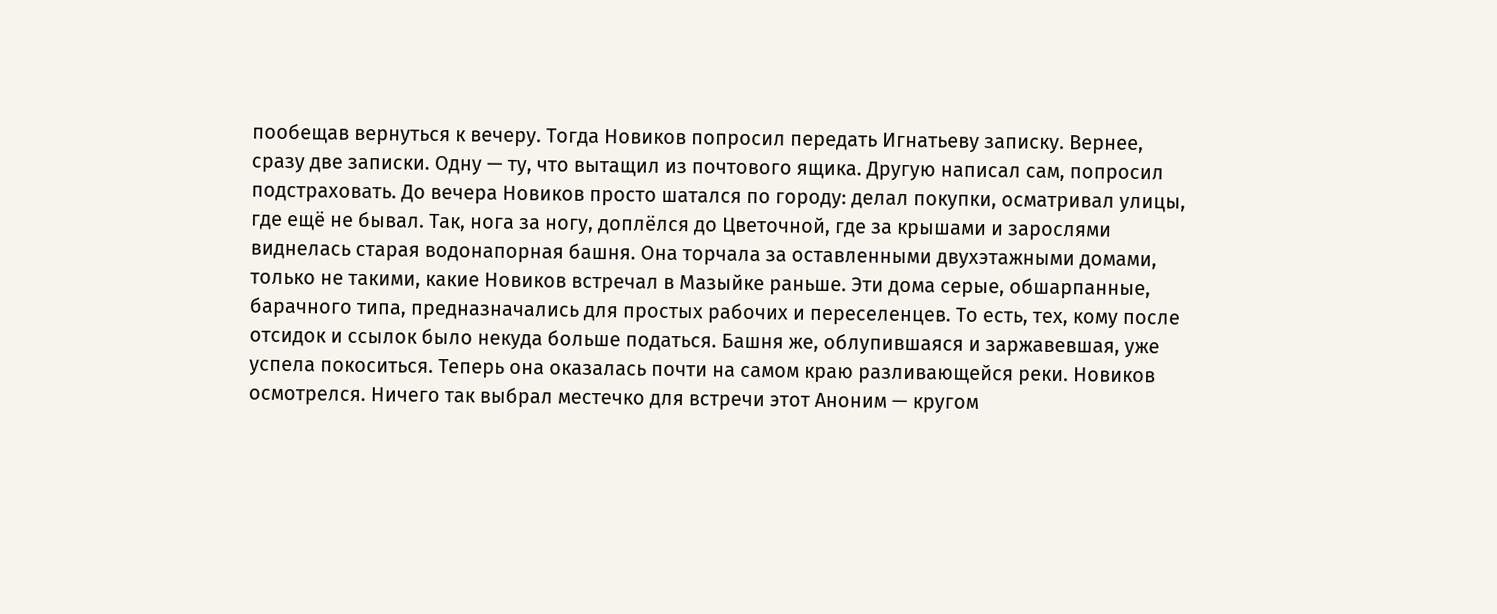пообещав вернуться к вечеру. Тогда Новиков попросил передать Игнатьеву записку. Вернее, сразу две записки. Одну — ту, что вытащил из почтового ящика. Другую написал сам, попросил подстраховать. До вечера Новиков просто шатался по городу: делал покупки, осматривал улицы, где ещё не бывал. Так, нога за ногу, доплёлся до Цветочной, где за крышами и зарослями виднелась старая водонапорная башня. Она торчала за оставленными двухэтажными домами, только не такими, какие Новиков встречал в Мазыйке раньше. Эти дома серые, обшарпанные, барачного типа, предназначались для простых рабочих и переселенцев. То есть, тех, кому после отсидок и ссылок было некуда больше податься. Башня же, облупившаяся и заржавевшая, уже успела покоситься. Теперь она оказалась почти на самом краю разливающейся реки. Новиков осмотрелся. Ничего так выбрал местечко для встречи этот Аноним — кругом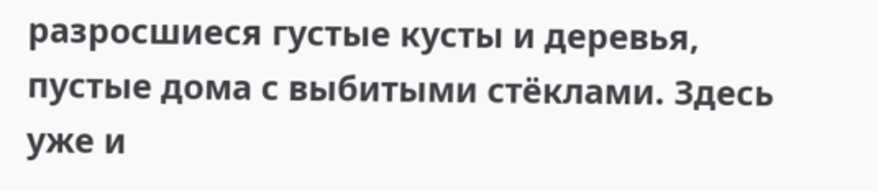разросшиеся густые кусты и деревья, пустые дома с выбитыми стёклами. Здесь уже и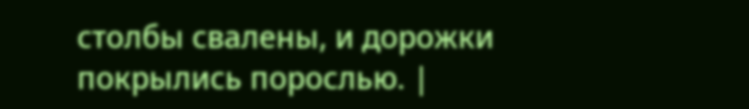столбы свалены, и дорожки покрылись порослью. |